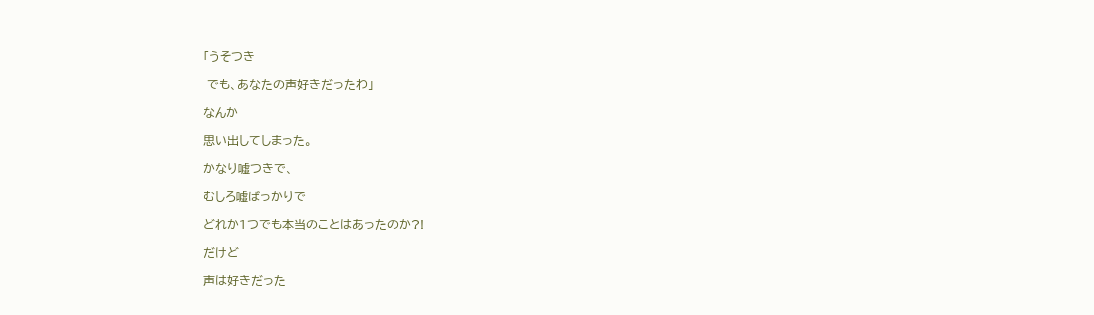「うそつき

 でも、あなたの声好きだったわ」

なんか

思い出してしまった。

かなり嘘つきで、

むしろ嘘ばっかりで

どれか1つでも本当のことはあったのか?!

だけど

声は好きだった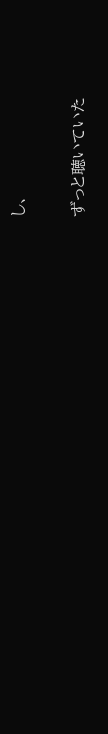し、

ずっと聴いていた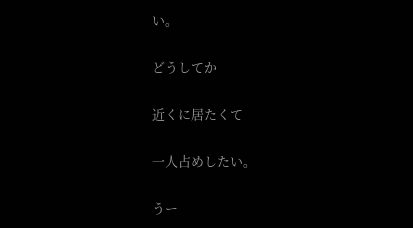い。

どうしてか

近くに居たくて

一人占めしたい。

うー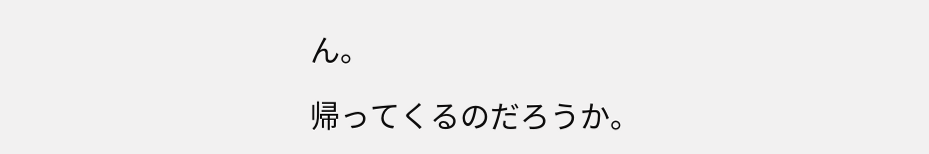ん。

帰ってくるのだろうか。